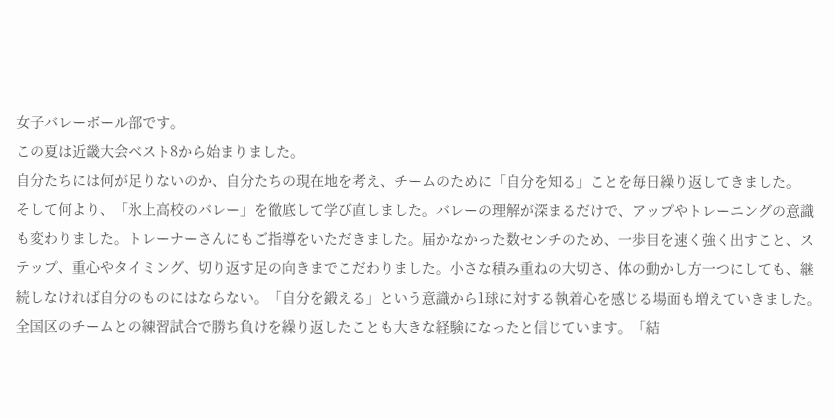女子バレーボール部です。
この夏は近畿大会ベスト8から始まりました。
自分たちには何が足りないのか、自分たちの現在地を考え、チームのために「自分を知る」ことを毎日繰り返してきました。
そして何より、「氷上高校のバレー」を徹底して学び直しました。バレーの理解が深まるだけで、アップやトレーニングの意識も変わりました。トレーナーさんにもご指導をいただきました。届かなかった数センチのため、一歩目を速く強く出すこと、ステップ、重心やタイミング、切り返す足の向きまでこだわりました。小さな積み重ねの大切さ、体の動かし方一つにしても、継続しなければ自分のものにはならない。「自分を鍛える」という意識から1球に対する執着心を感じる場面も増えていきました。全国区のチームとの練習試合で勝ち負けを繰り返したことも大きな経験になったと信じています。「結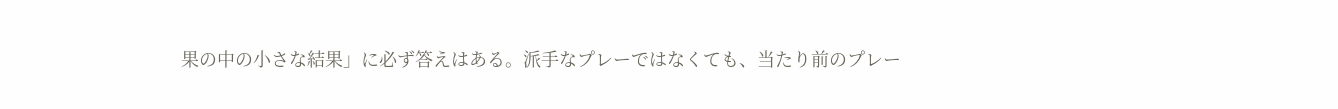果の中の小さな結果」に必ず答えはある。派手なプレーではなくても、当たり前のプレー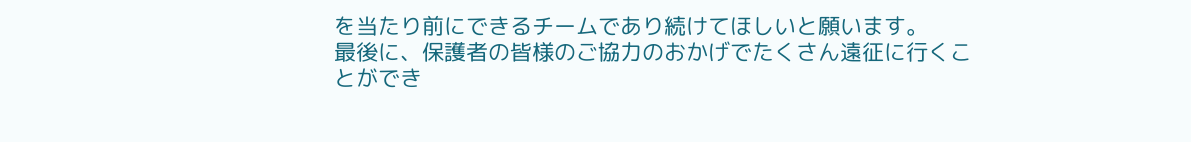を当たり前にできるチームであり続けてほしいと願います。
最後に、保護者の皆様のご協力のおかげでたくさん遠征に行くことができ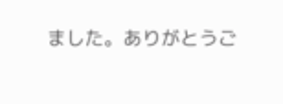ました。ありがとうご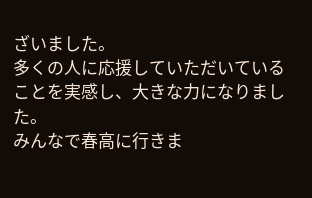ざいました。
多くの人に応援していただいていることを実感し、大きな力になりました。
みんなで春高に行きま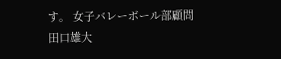す。 女子バレーボール部顧問 田口雄大